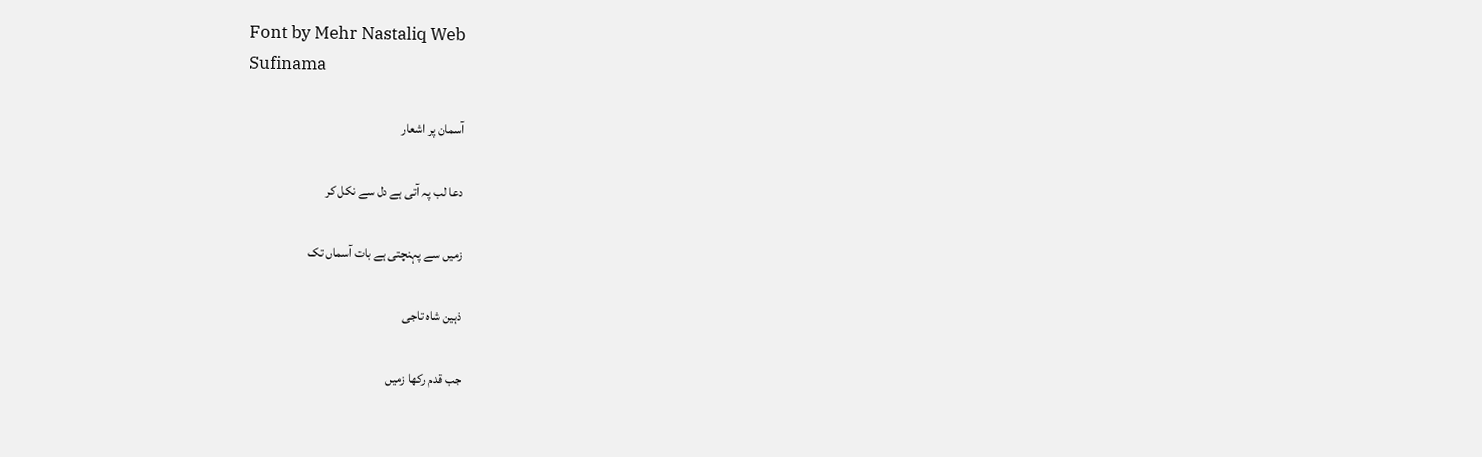Font by Mehr Nastaliq Web
Sufinama

آسمان پر اشعار

دعا لب پہ آتی ہے دل سے نکل کر

زمیں سے پہنچتی ہے بات آسماں تک

ذہین شاہ تاجی

جب قدم رکھا زمیں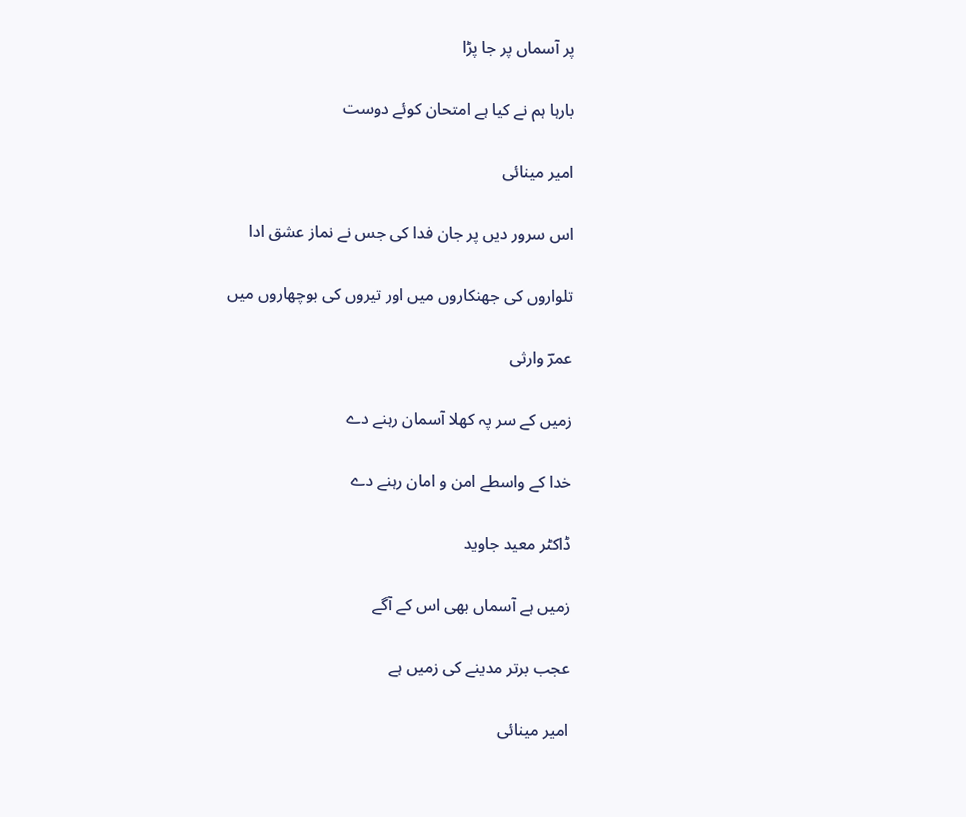پر آسماں پر جا پڑا

بارہا ہم نے کیا ہے امتحان کوئے دوست

امیر مینائی

اس سرور دیں پر جان فدا کی جس نے نماز عشق ادا

تلواروں کی جھنکاروں میں اور تیروں کی بوچھاروں میں

عمرؔ وارثی

زمیں کے سر پہ کھلا آسمان رہنے دے

خدا کے واسطے امن و امان رہنے دے

ڈاکٹر معید جاوید

زمیں ہے آسماں بھی اس کے آگے

عجب برتر مدینے کی زمیں ہے

امیر مینائی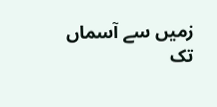زمیں سے آسماں تک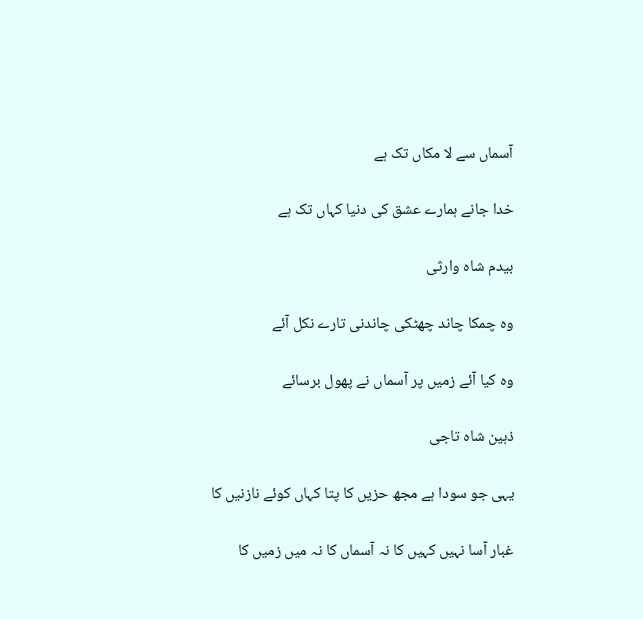آسماں سے لا مکاں تک ہے

خدا جانے ہمارے عشق کی دنیا کہاں تک ہے

بیدم شاہ وارثی

وہ چمکا چاند چھٹکی چاندنی تارے نکل آئے

وہ کیا آئے زمیں پر آسماں نے پھول برسائے

ذہین شاہ تاجی

یہی جو سودا ہے مجھ حزیں کا پتا کہاں کوئے نازنیں کا

غبار آسا نہیں کہیں کا نہ آسماں کا نہ میں زمیں کا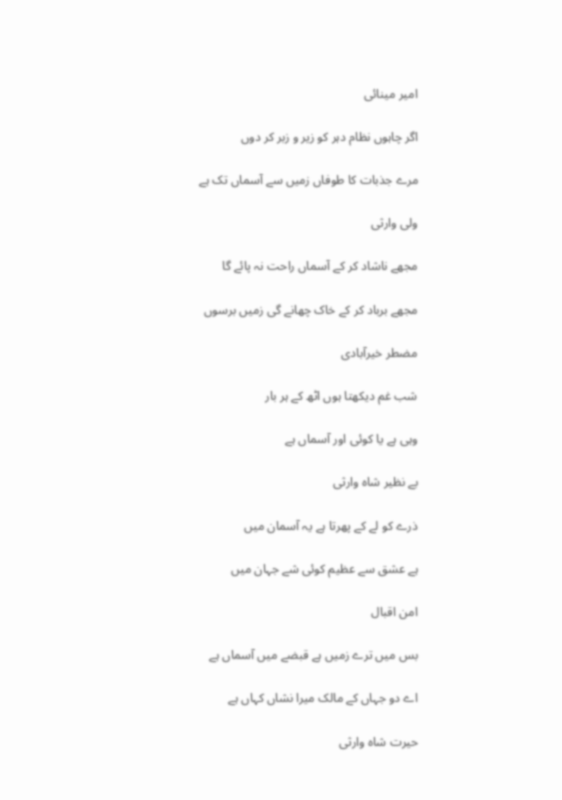امیر مینائی

اگر چاہوں نظام دہر کو زیر و زبر کر دوں

مرے جذبات کا طوفاں زمیں سے آسماں تک ہے

ولی وارثی

مجھے ناشاد کر کے آسماں راحت نہ پائے گا

مجھے برباد کر کے خاک چھانے گی زمیں برسوں

مضطر خیرآبادی

شب غم دیکھتا ہوں اٹھ کے ہر بار

وہی ہے یا کوئی اور آسماں ہے

بے نظیر شاہ وارثی

ذرے کو لے کے پھرتا ہے یہ آسمان میں

ہے عشق سے عظیم کوئی شے جہان میں

امن اقبال

بس میں ترے زمیں ہے قبضے میں آسماں ہے

اے دو جہاں کے مالک میرا نشاں کہاں ہے

حیرت شاہ وارثی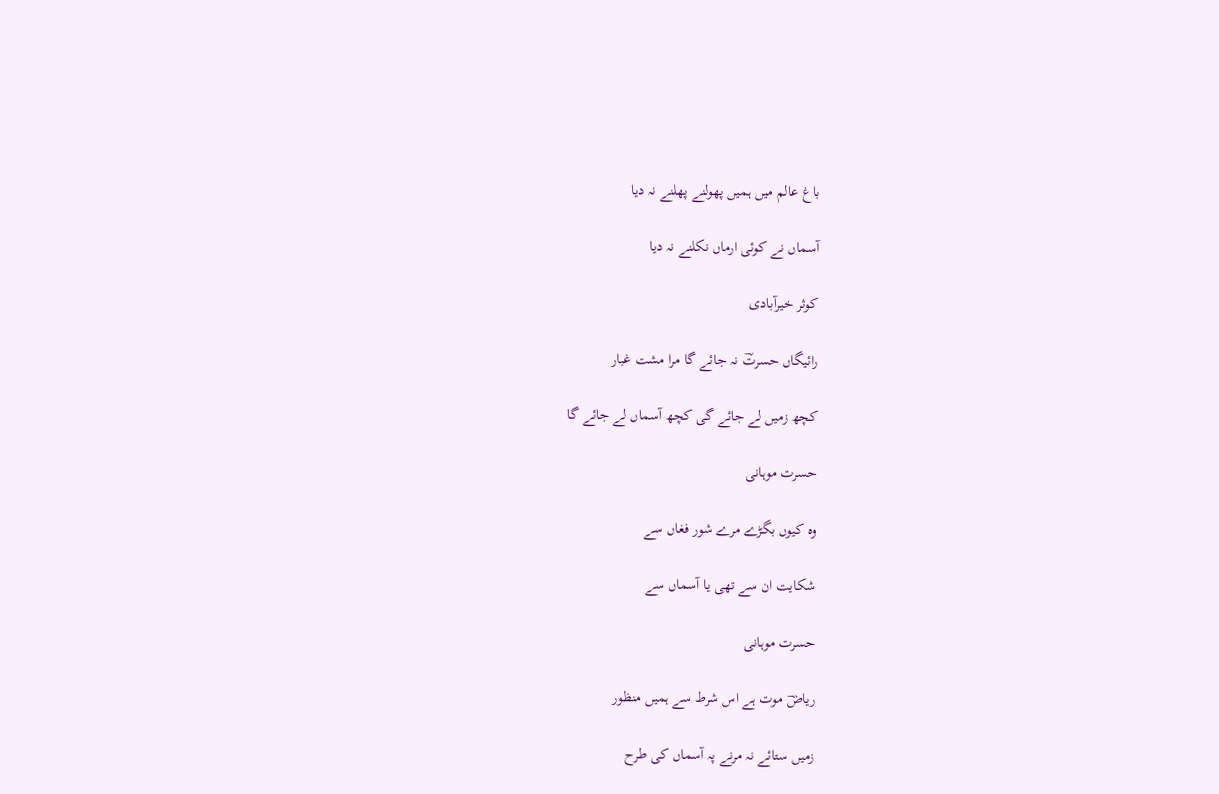باغ عالم میں ہمیں پھولنے پھلنے نہ دیا

آسماں نے کوئی ارماں نکلنے نہ دیا

کوثر خیرآبادی

رائیگاں حسرتؔ نہ جائے گا مرا مشت غبار

کچھ زمیں لے جائے گی کچھ آسماں لے جائے گا

حسرت موہانی

وہ کیوں بگڑے مرے شور فغاں سے

شکایت ان سے تھی یا آسماں سے

حسرت موہانی

ریاضؔ موت ہے اس شرط سے ہمیں منظور

زمیں ستائے نہ مرنے پہ آسماں کی طرح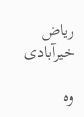ریاض خیرآبادی

وہ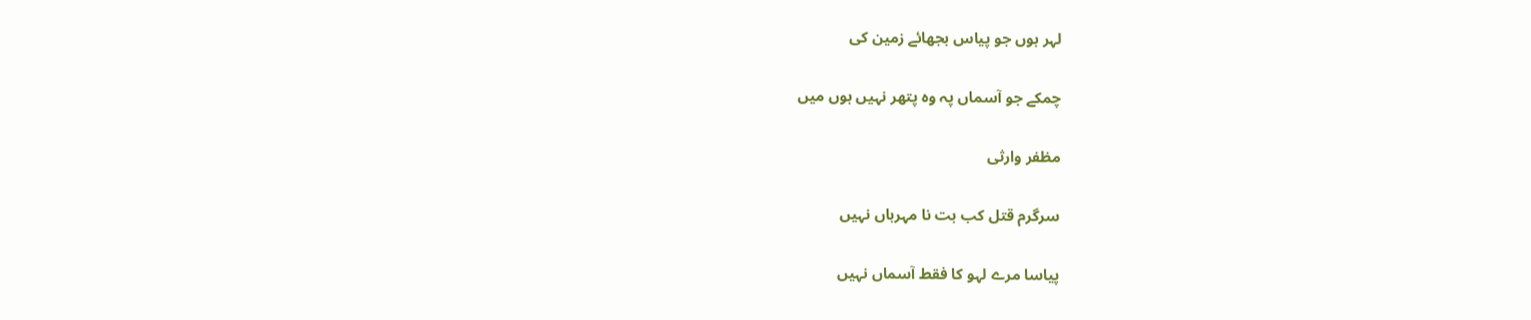لہر ہوں جو پیاس بجھائے زمین کی

چمکے جو آسماں پہ وہ پتھر نہیں ہوں میں

مظفر وارثی

سرگرم قتل کب بت نا مہرباں نہیں

پیاسا مرے لہو کا فقط آسماں نہیں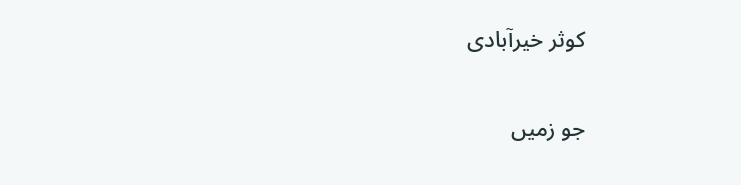کوثر خیرآبادی

جو زمیں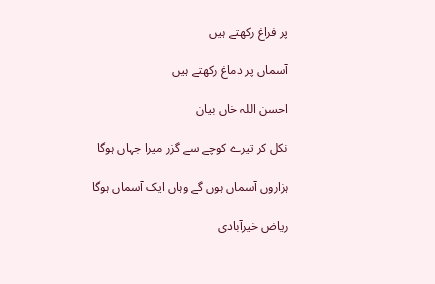پر فراغ رکھتے ہیں

آسماں پر دماغ رکھتے ہیں

احسن اللہ خاں بیان

نکل کر تیرے کوچے سے گزر میرا جہاں ہوگا

ہزاروں آسماں ہوں گے وہاں ایک آسماں ہوگا

ریاض خیرآبادی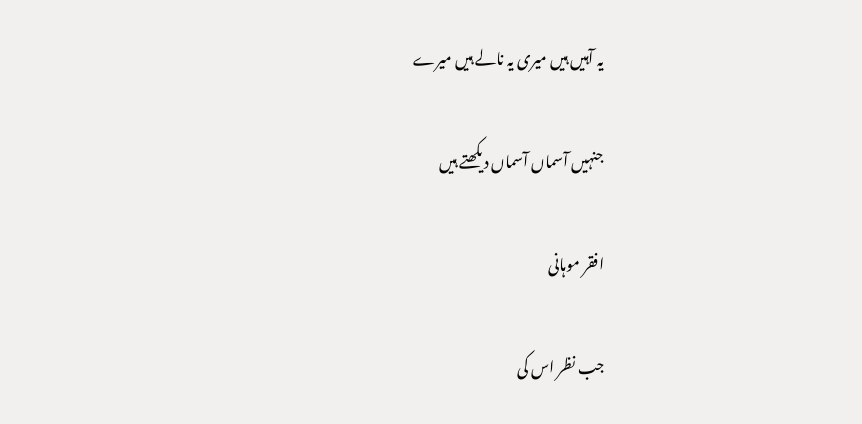یہ آہیں ہیں میری یہ نالے ہیں میرے

جنہیں آسماں آسماں دیکھتے ہیں

افقر موہانی

جب نظر اس کی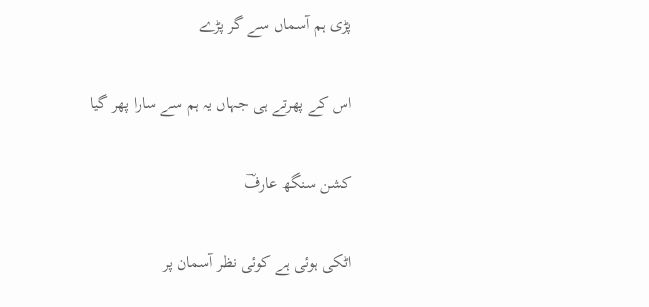پڑی ہم آسماں سے گر پڑے

اس کے پھرتے ہی جہاں یہ ہم سے سارا پھر گیا

کشن سنگھ عارفؔ

اٹکی ہوئی ہے کوئی نظر آسمان پر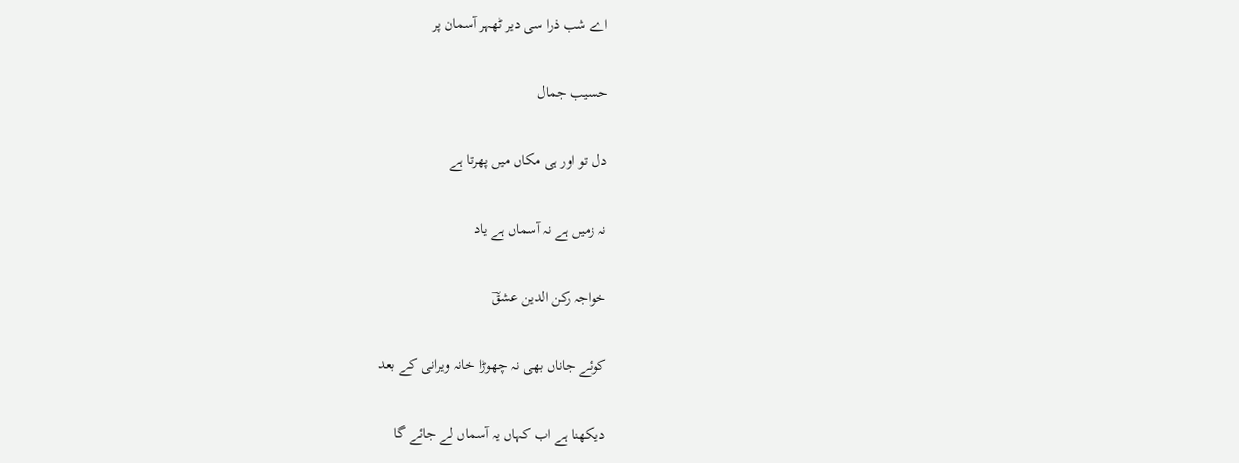اے شب ذرا سی دیر ٹھہر آسمان پر

حسیب جمال

دل تو اور ہی مکاں میں پھرتا ہے

نہ زمیں ہے نہ آسماں ہے یاد

خواجہ رکن الدین عشقؔ

کوئے جاناں بھی نہ چھوڑا خانہ ویرانی کے بعد

دیکھنا ہے اب کہاں یہ آسماں لے جائے گا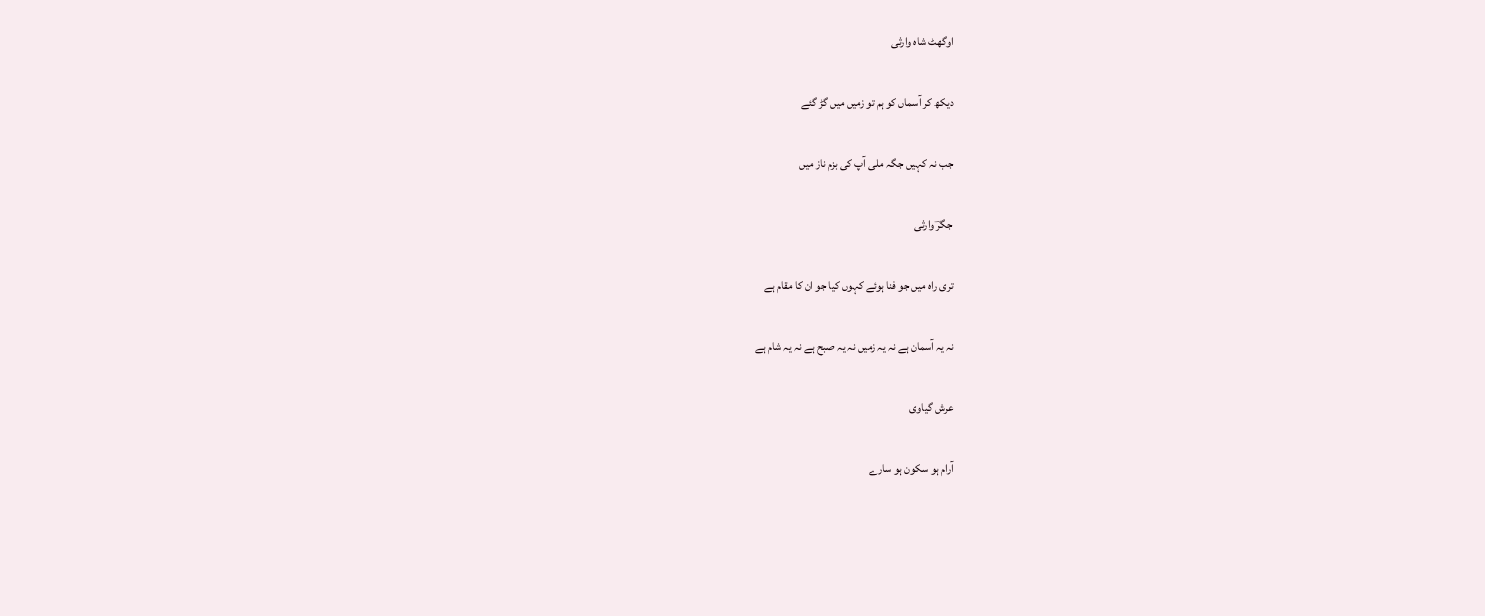اوگھٹ شاہ وارثی

دیکھ کر آسماں کو ہم تو زمیں میں گڑ گئے

جب نہ کہیں جگہ ملی آپ کی بزم ناز میں

جگرؔ وارثی

تری راہ میں جو فنا ہوئے کہوں کیا جو ان کا مقام ہے

نہ یہ آسمان ہے نہ یہ زمیں نہ یہ صبح ہے نہ یہ شام ہے

عرش گیاوی

آرام ہو سکون ہو سارے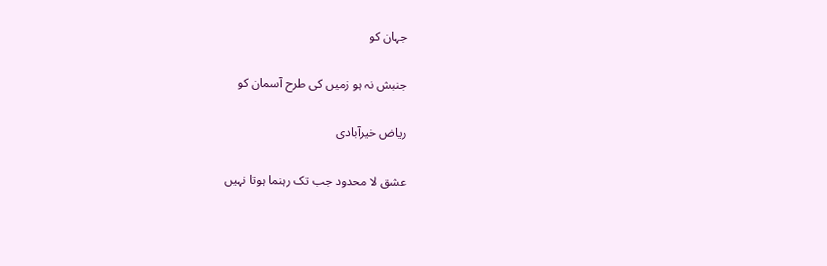جہان کو

جنبش نہ ہو زمیں کی طرح آسمان کو

ریاض خیرآبادی

عشق لا محدود جب تک رہنما ہوتا نہیں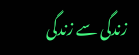زندگی سے زندگی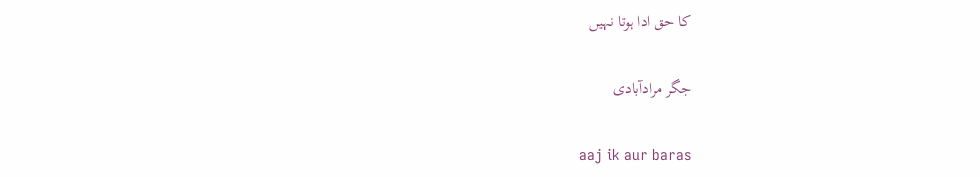کا حق ادا ہوتا نہیں

جگر مرادآبادی

aaj ik aur baras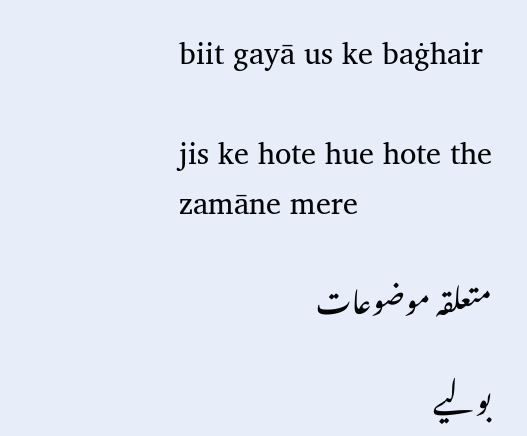biit gayā us ke baġhair

jis ke hote hue hote the zamāne mere

متعلقہ موضوعات

بولیے